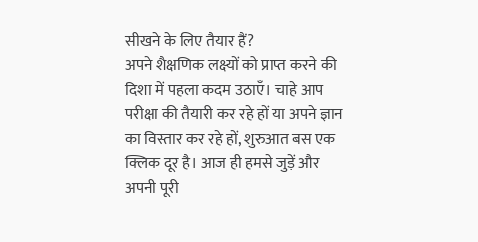सीखने के लिए तैयार हैं?
अपने शैक्षणिक लक्ष्यों को प्राप्त करने की दिशा में पहला कदम उठाएँ। चाहे आप परीक्षा की तैयारी कर रहे हों या अपने ज्ञान का विस्तार कर रहे हों, शुरुआत बस एक क्लिक दूर है। आज ही हमसे जुड़ें और अपनी पूरी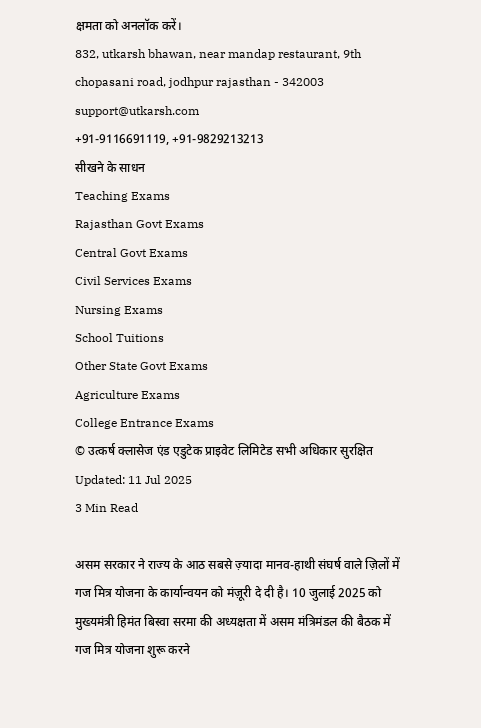क्षमता को अनलॉक करें।
832, utkarsh bhawan, near mandap restaurant, 9th chopasani road, jodhpur rajasthan - 342003
support@utkarsh.com
+91-9116691119, +91-9829213213
सीखने के साधन
Teaching Exams
Rajasthan Govt Exams
Central Govt Exams
Civil Services Exams
Nursing Exams
School Tuitions
Other State Govt Exams
Agriculture Exams
College Entrance Exams
© उत्कर्ष क्लासेज एंड एडुटेक प्राइवेट लिमिटेड सभी अधिकार सुरक्षित
Updated: 11 Jul 2025
3 Min Read

असम सरकार ने राज्य के आठ सबसे ज़्यादा मानव-हाथी संघर्ष वाले ज़िलों में गज मित्र योजना के कार्यान्वयन को मंज़ूरी दे दी है। 10 जुलाई 2025 को मुख्यमंत्री हिमंत बिस्वा सरमा की अध्यक्षता में असम मंत्रिमंडल की बैठक में गज मित्र योजना शुरू करने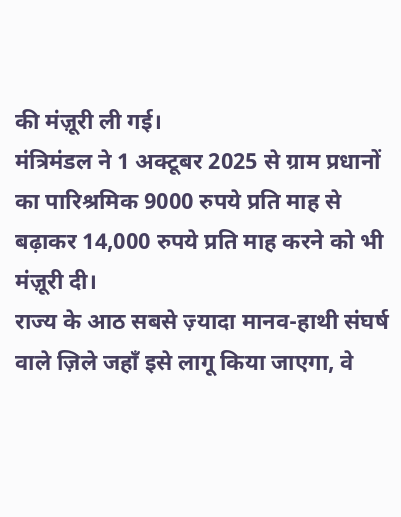की मंज़ूरी ली गई।
मंत्रिमंडल ने 1 अक्टूबर 2025 से ग्राम प्रधानों का पारिश्रमिक 9000 रुपये प्रति माह से बढ़ाकर 14,000 रुपये प्रति माह करने को भी मंज़ूरी दी।
राज्य के आठ सबसे ज़्यादा मानव-हाथी संघर्ष वाले ज़िले जहाँ इसे लागू किया जाएगा, वे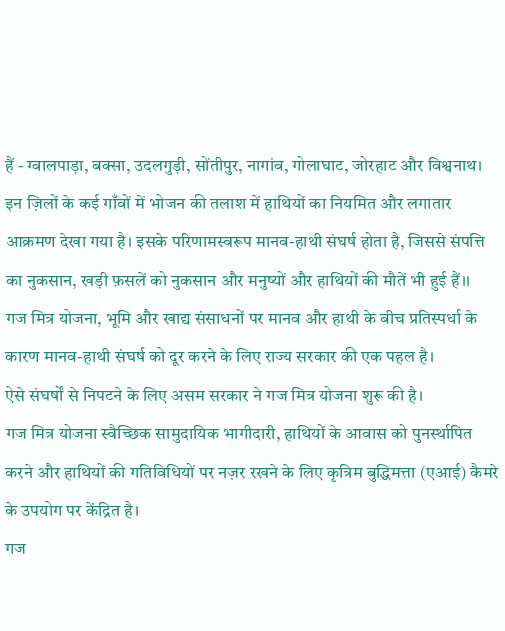हैं - ग्वालपाड़ा, बक्सा, उदलगुड़ी, सोंतीपुर, नागांव, गोलाघाट, जोरहाट और विश्वनाथ।
इन ज़िलों के कई गाँवों में भोजन की तलाश में हाथियों का नियमित और लगातार आक्रमण देखा गया है। इसके परिणामस्वरूप मानव-हाथी संघर्ष होता है, जिससे संपत्ति का नुकसान, खड़ी फ़सलें को नुकसान और मनुष्यों और हाथियों की मौतें भी हुई हैं।।
गज मित्र योजना, भूमि और खाद्य संसाधनों पर मानव और हाथी के बीच प्रतिस्पर्धा के कारण मानव-हाथी संघर्ष को दूर करने के लिए राज्य सरकार की एक पहल है।
ऐसे संघर्षों से निपटने के लिए असम सरकार ने गज मित्र योजना शुरू की है।
गज मित्र योजना स्वैच्छिक सामुदायिक भागीदारी, हाथियों के आवास को पुनर्स्थापित करने और हाथियों की गतिविधियों पर नज़र रखने के लिए कृत्रिम बुद्धिमत्ता (एआई) कैमरे के उपयोग पर केंद्रित है।
गज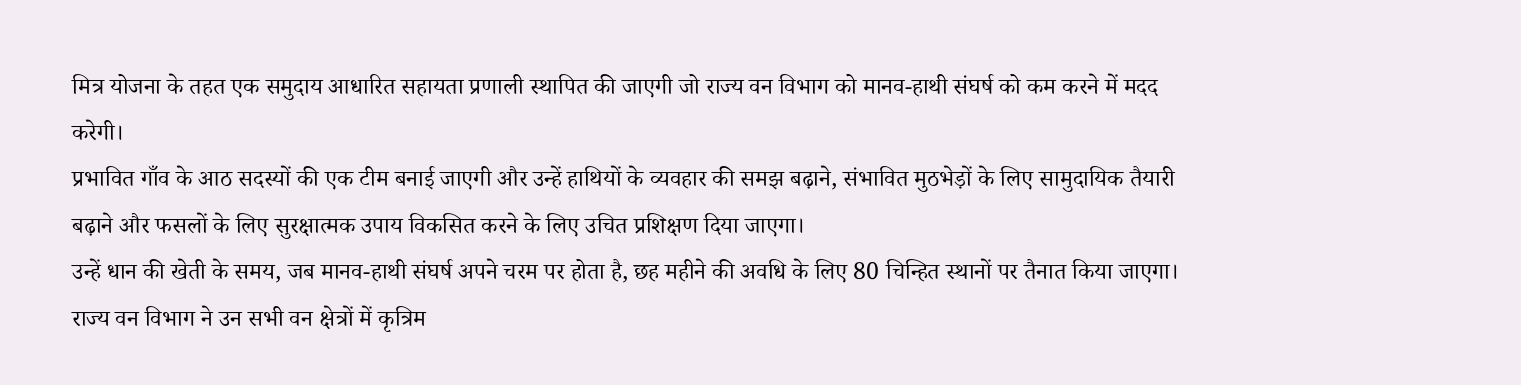मित्र योजना के तहत एक समुदाय आधारित सहायता प्रणाली स्थापित की जाएगी जो राज्य वन विभाग को मानव-हाथी संघर्ष को कम करने में मदद करेगी।
प्रभावित गाँव के आठ सदस्यों की एक टीम बनाई जाएगी और उन्हें हाथियों के व्यवहार की समझ बढ़ाने, संभावित मुठभेड़ों के लिए सामुदायिक तैयारी बढ़ाने और फसलों के लिए सुरक्षात्मक उपाय विकसित करने के लिए उचित प्रशिक्षण दिया जाएगा।
उन्हें धान की खेती के समय, जब मानव-हाथी संघर्ष अपने चरम पर होता है, छह महीने की अवधि के लिए 80 चिन्हित स्थानों पर तैनात किया जाएगा।
राज्य वन विभाग ने उन सभी वन क्षेत्रों में कृत्रिम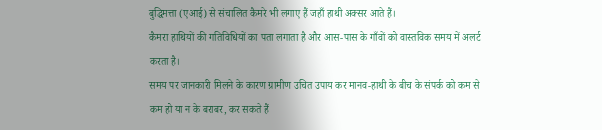बुद्धिमत्ता (एआई) से संचालित कैमरे भी लगाए हैं जहाँ हाथी अक्सर आते हैं।
कैमरा हाथियों की गतिविधियों का पता लगाता है और आस-पास के गाँवों को वास्तविक समय में अलर्ट करता है।
समय पर जानकारी मिलने के कारण ग्रामीण उचित उपाय कर मानव-हाथी के बीच के संपर्क को कम से कम हो या न के बराबर, कर सकते हैं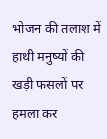भोजन की तलाश में हाथी मनुष्यों की खड़ी फसलों पर हमला कर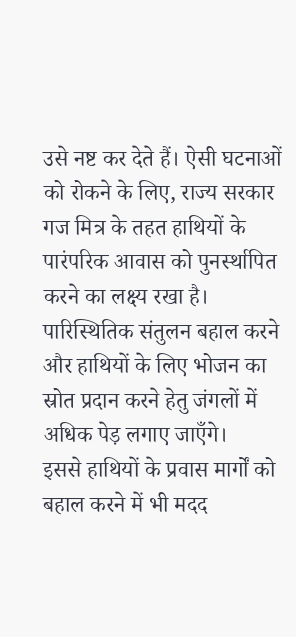उसे नष्ट कर देते हैं। ऐसी घटनाओं को रोकने के लिए, राज्य सरकार गज मित्र के तहत हाथियों के पारंपरिक आवास को पुनर्स्थापित करने का लक्ष्य रखा है।
पारिस्थितिक संतुलन बहाल करने और हाथियों के लिए भोजन का स्रोत प्रदान करने हेतु जंगलों में अधिक पेड़ लगाए जाएँगे।
इससे हाथियों के प्रवास मार्गों को बहाल करने में भी मदद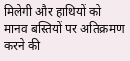मिलेगी और हाथियों को मानव बस्तियों पर अतिक्रमण करने की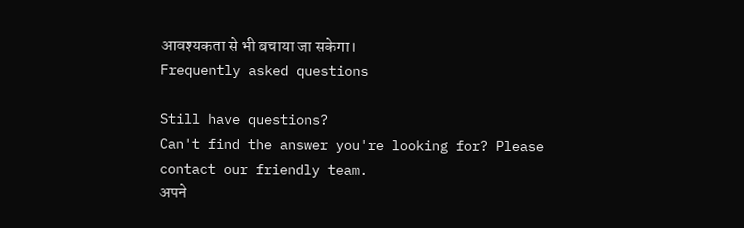आवश्यकता से भी बचाया जा सकेगा।
Frequently asked questions

Still have questions?
Can't find the answer you're looking for? Please contact our friendly team.
अपने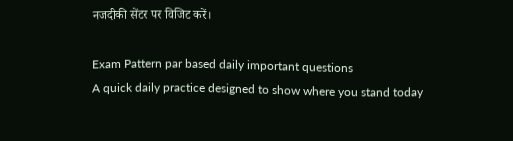नजदीकी सेंटर पर विजिट करें।

Exam Pattern par based daily important questions
A quick daily practice designed to show where you stand today